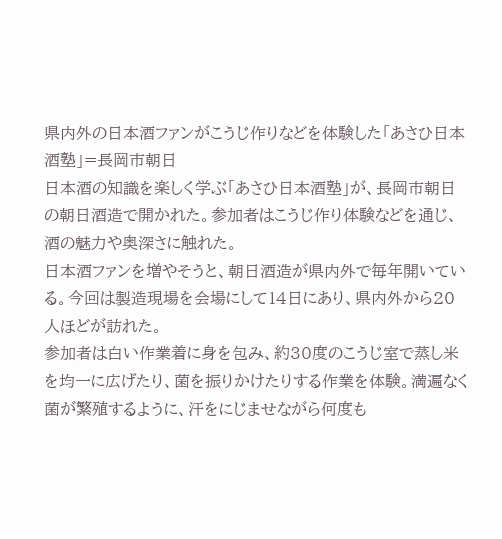県内外の日本酒ファンがこうじ作りなどを体験した「あさひ日本酒塾」=長岡市朝日
日本酒の知識を楽しく学ぶ「あさひ日本酒塾」が、長岡市朝日の朝日酒造で開かれた。参加者はこうじ作り体験などを通じ、酒の魅力や奥深さに触れた。
日本酒ファンを増やそうと、朝日酒造が県内外で毎年開いている。今回は製造現場を会場にして14日にあり、県内外から20人ほどが訪れた。
参加者は白い作業着に身を包み、約30度のこうじ室で蒸し米を均一に広げたり、菌を振りかけたりする作業を体験。満遍なく菌が繁殖するように、汗をにじませながら何度も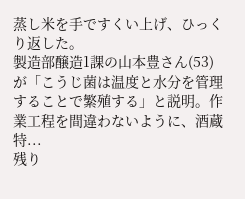蒸し米を手ですくい上げ、ひっくり返した。
製造部醸造1課の山本豊さん(53)が「こうじ菌は温度と水分を管理することで繁殖する」と説明。作業工程を間違わないように、酒蔵特...
残り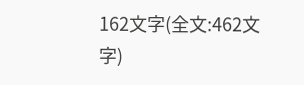162文字(全文:462文字)